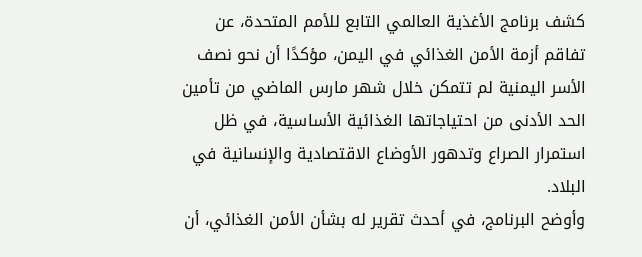كشف برنامج الأغذية العالمي التابع للأمم المتحدة، عن تفاقم أزمة الأمن الغذائي في اليمن، مؤكدًا أن نحو نصف الأسر اليمنية لم تتمكن خلال شهر مارس الماضي من تأمين الحد الأدنى من احتياجاتها الغذائية الأساسية، في ظل استمرار الصراع وتدهور الأوضاع الاقتصادية والإنسانية في البلاد.
وأوضح البرنامج، في أحدث تقرير له بشأن الأمن الغذائي، أن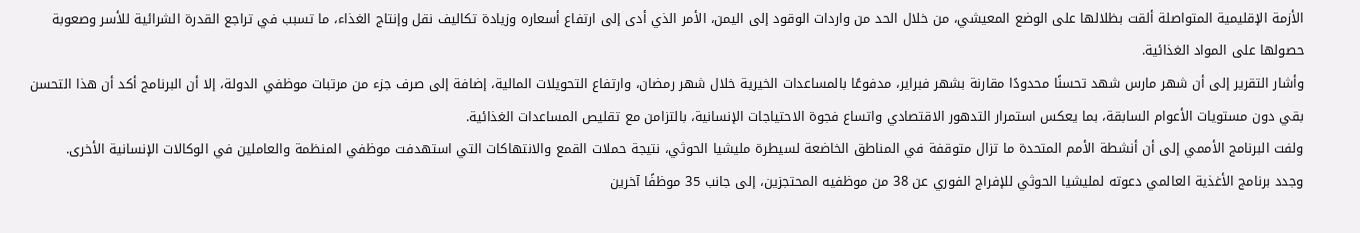الأزمة الإقليمية المتواصلة ألقت بظلالها على الوضع المعيشي، من خلال الحد من واردات الوقود إلى اليمن، الأمر الذي أدى إلى ارتفاع أسعاره وزيادة تكاليف نقل وإنتاج الغذاء، ما تسبب في تراجع القدرة الشرائية للأسر وصعوبة حصولها على المواد الغذائية.
وأشار التقرير إلى أن شهر مارس شهد تحسنًا محدودًا مقارنة بشهر فبراير، مدفوعًا بالمساعدات الخيرية خلال شهر رمضان، وارتفاع التحويلات المالية، إضافة إلى صرف جزء من مرتبات موظفي الدولة، إلا أن البرنامج أكد أن هذا التحسن بقي دون مستويات الأعوام السابقة، بما يعكس استمرار التدهور الاقتصادي واتساع فجوة الاحتياجات الإنسانية، بالتزامن مع تقليص المساعدات الغذائية.
ولفت البرنامج الأممي إلى أن أنشطة الأمم المتحدة ما تزال متوقفة في المناطق الخاضعة لسيطرة مليشيا الحوثي، نتيجة حملات القمع والانتهاكات التي استهدفت موظفي المنظمة والعاملين في الوكالات الإنسانية الأخرى.
وجدد برنامج الأغذية العالمي دعوته لمليشيا الحوثي للإفراج الفوري عن 38 من موظفيه المحتجزين، إلى جانب 35 موظفًا آخرين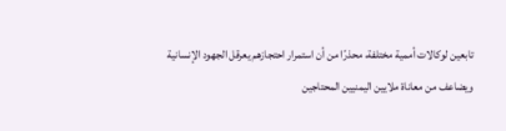تابعين لوكالات أممية مختلفة، محذرًا من أن استمرار احتجازهم يعرقل الجهود الإنسانية ويضاعف من معاناة ملايين اليمنيين المحتاجين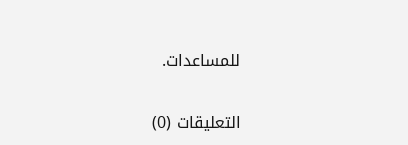للمساعدات.


التعليقات (0)